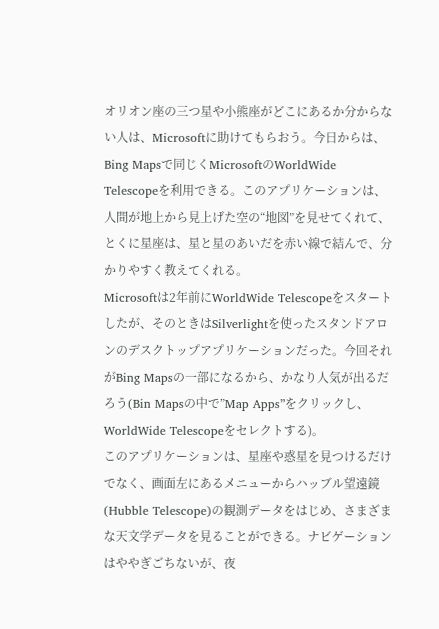オリオン座の三つ星や小熊座がどこにあるか分からない人は、Microsoftに助けてもらおう。今日からは、Bing Mapsで同じくMicrosoftのWorldWide Telescopeを利用できる。このアプリケーションは、人間が地上から見上げた空の“地図”を見せてくれて、とくに星座は、星と星のあいだを赤い線で結んで、分かりやすく教えてくれる。
Microsoftは2年前にWorldWide Telescopeをスタートしたが、そのときはSilverlightを使ったスタンドアロンのデスクトップアプリケーションだった。今回それがBing Mapsの一部になるから、かなり人気が出るだろう(Bin Mapsの中で”Map Apps”をクリックし、WorldWide Telescopeをセレクトする)。
このアプリケーションは、星座や惑星を見つけるだけでなく、画面左にあるメニューからハッブル望遠鏡(Hubble Telescope)の観測データをはじめ、さまざまな天文学データを見ることができる。ナビゲーションはややぎごちないが、夜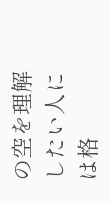の空を理解したい人には格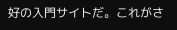好の入門サイトだ。これがさ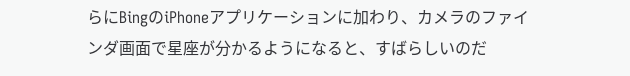らにBingのiPhoneアプリケーションに加わり、カメラのファインダ画面で星座が分かるようになると、すばらしいのだ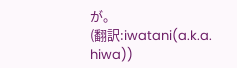が。
(翻訳:iwatani(a.k.a. hiwa))